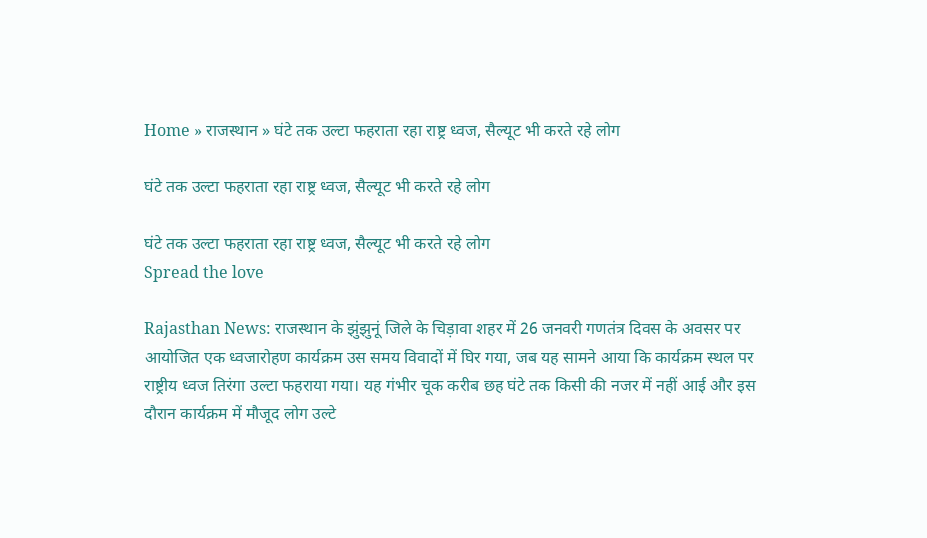Home » राजस्थान » घंटे तक उल्टा फहराता रहा राष्ट्र ध्वज, सैल्यूट भी करते रहे लोग

घंटे तक उल्टा फहराता रहा राष्ट्र ध्वज, सैल्यूट भी करते रहे लोग

घंटे तक उल्टा फहराता रहा राष्ट्र ध्वज, सैल्यूट भी करते रहे लोग
Spread the love

Rajasthan News: राजस्थान के झुंझुनूं जिले के चिड़ावा शहर में 26 जनवरी गणतंत्र दिवस के अवसर पर आयोजित एक ध्वजारोहण कार्यक्रम उस समय विवादों में घिर गया, जब यह सामने आया कि कार्यक्रम स्थल पर राष्ट्रीय ध्वज तिरंगा उल्टा फहराया गया। यह गंभीर चूक करीब छह घंटे तक किसी की नजर में नहीं आई और इस दौरान कार्यक्रम में मौजूद लोग उल्टे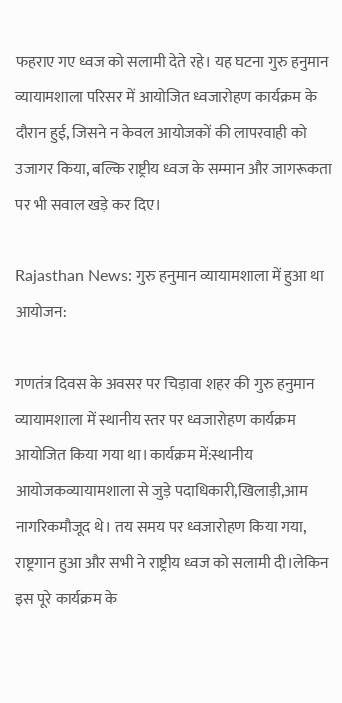फहराए गए ध्वज को सलामी देते रहे। यह घटना गुरु हनुमान व्यायामशाला परिसर में आयोजित ध्वजारोहण कार्यक्रम के दौरान हुई, जिसने न केवल आयोजकों की लापरवाही को उजागर किया, बल्कि राष्ट्रीय ध्वज के सम्मान और जागरूकता पर भी सवाल खड़े कर दिए।

Rajasthan News: गुरु हनुमान व्यायामशाला में हुआ था आयोजन:

गणतंत्र दिवस के अवसर पर चिड़ावा शहर की गुरु हनुमान व्यायामशाला में स्थानीय स्तर पर ध्वजारोहण कार्यक्रम आयोजित किया गया था।कार्यक्रम में:स्थानीय आयोजकव्यायामशाला से जुड़े पदाधिकारी,खिलाड़ी,आम नागरिकमौजूद थे। तय समय पर ध्वजारोहण किया गया, राष्ट्रगान हुआ और सभी ने राष्ट्रीय ध्वज को सलामी दी।लेकिन इस पूरे कार्यक्रम के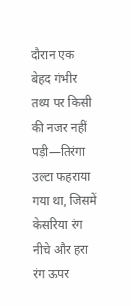दौरान एक बेहद गंभीर तथ्य पर किसी की नजर नहीं पड़ी—तिरंगा उल्टा फहराया गया था, जिसमें केसरिया रंग नीचे और हरा रंग ऊपर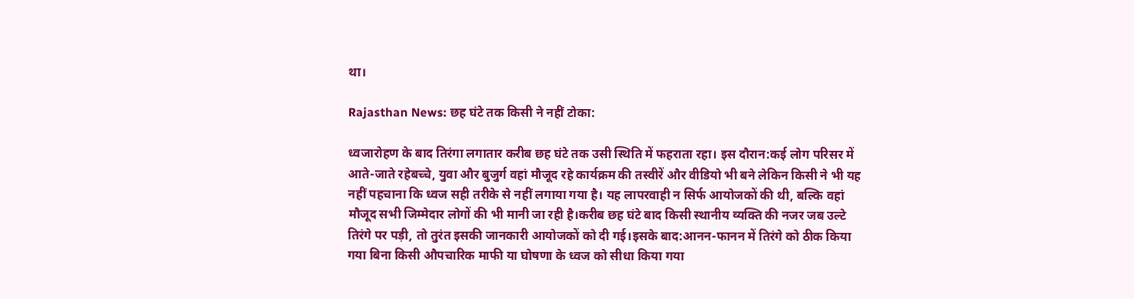था।

Rajasthan News: छह घंटे तक किसी ने नहीं टोका:

ध्वजारोहण के बाद तिरंगा लगातार करीब छह घंटे तक उसी स्थिति में फहराता रहा। इस दौरान:कई लोग परिसर में आते-जाते रहेबच्चे, युवा और बुजुर्ग वहां मौजूद रहे कार्यक्रम की तस्वीरें और वीडियो भी बने लेकिन किसी ने भी यह नहीं पहचाना कि ध्वज सही तरीके से नहीं लगाया गया है। यह लापरवाही न सिर्फ आयोजकों की थी, बल्कि वहां मौजूद सभी जिम्मेदार लोगों की भी मानी जा रही है।करीब छह घंटे बाद किसी स्थानीय व्यक्ति की नजर जब उल्टे तिरंगे पर पड़ी, तो तुरंत इसकी जानकारी आयोजकों को दी गई।इसके बाद:आनन-फानन में तिरंगे को ठीक किया गया बिना किसी औपचारिक माफी या घोषणा के ध्वज को सीधा किया गया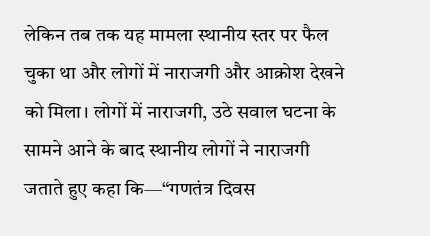लेकिन तब तक यह मामला स्थानीय स्तर पर फैल चुका था और लोगों में नाराजगी और आक्रोश देखने को मिला। लोगों में नाराजगी, उठे सवाल घटना के सामने आने के बाद स्थानीय लोगों ने नाराजगी जताते हुए कहा कि—“गणतंत्र दिवस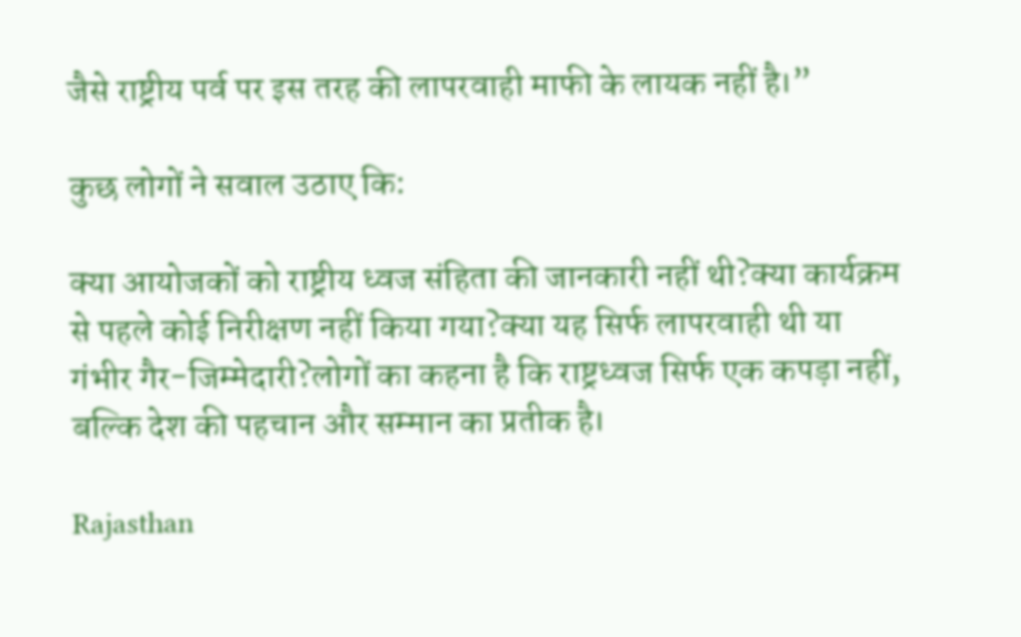जैसे राष्ट्रीय पर्व पर इस तरह की लापरवाही माफी के लायक नहीं है।”

कुछ लोगों ने सवाल उठाए कि:

क्या आयोजकों को राष्ट्रीय ध्वज संहिता की जानकारी नहीं थी?क्या कार्यक्रम से पहले कोई निरीक्षण नहीं किया गया?क्या यह सिर्फ लापरवाही थी या गंभीर गैर-जिम्मेदारी?लोगों का कहना है कि राष्ट्रध्वज सिर्फ एक कपड़ा नहीं, बल्कि देश की पहचान और सम्मान का प्रतीक है।

Rajasthan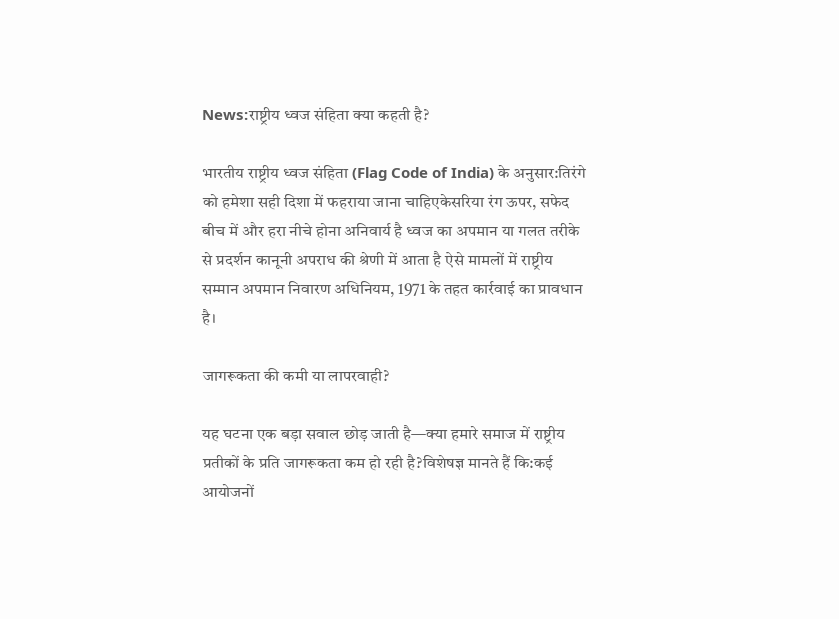News:राष्ट्रीय ध्वज संहिता क्या कहती है?

भारतीय राष्ट्रीय ध्वज संहिता (Flag Code of India) के अनुसार:तिरंगे को हमेशा सही दिशा में फहराया जाना चाहिएकेसरिया रंग ऊपर, सफेद बीच में और हरा नीचे होना अनिवार्य है ध्वज का अपमान या गलत तरीके से प्रदर्शन कानूनी अपराध की श्रेणी में आता है ऐसे मामलों में राष्ट्रीय सम्मान अपमान निवारण अधिनियम, 1971 के तहत कार्रवाई का प्रावधान है।

जागरूकता की कमी या लापरवाही?

यह घटना एक बड़ा सवाल छोड़ जाती है—क्या हमारे समाज में राष्ट्रीय प्रतीकों के प्रति जागरूकता कम हो रही है?विशेषज्ञ मानते हैं कि:कई आयोजनों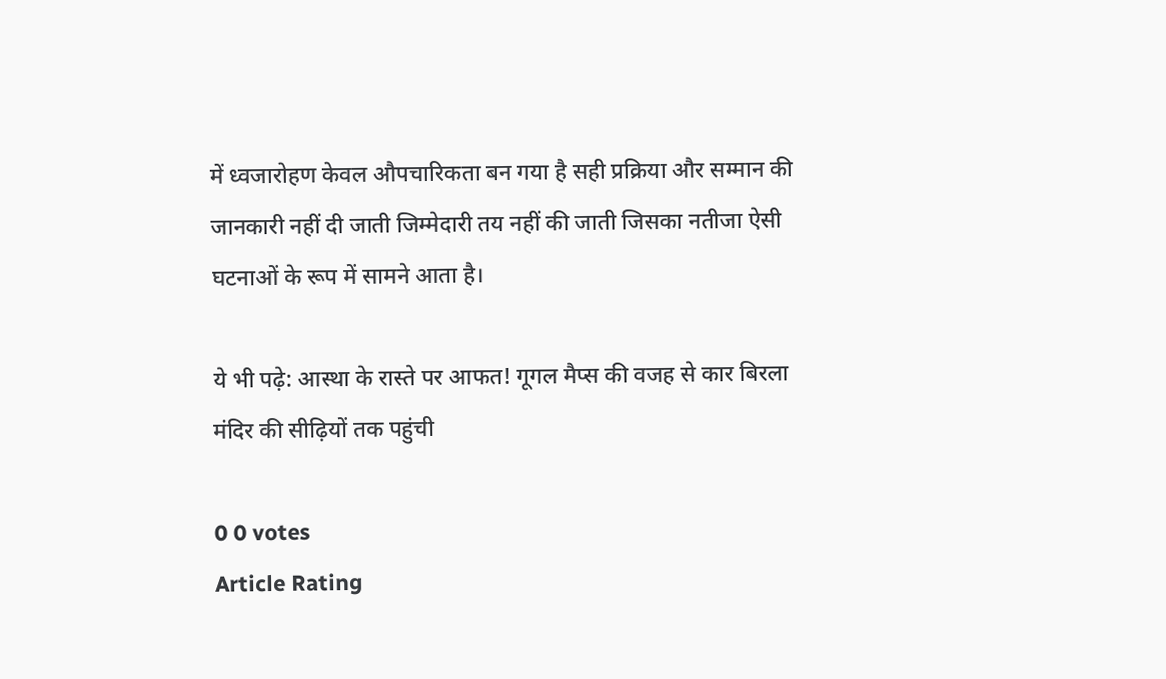में ध्वजारोहण केवल औपचारिकता बन गया है सही प्रक्रिया और सम्मान की जानकारी नहीं दी जाती जिम्मेदारी तय नहीं की जाती जिसका नतीजा ऐसी घटनाओं के रूप में सामने आता है।

ये भी पढ़े: आस्था के रास्ते पर आफत! गूगल मैप्स की वजह से कार बिरला मंदिर की सीढ़ियों तक पहुंची

0 0 votes
Article Rating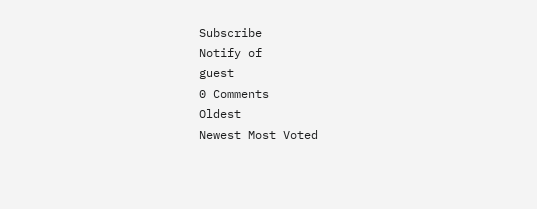Subscribe
Notify of
guest
0 Comments
Oldest
Newest Most Voted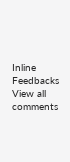Inline Feedbacks
View all comments